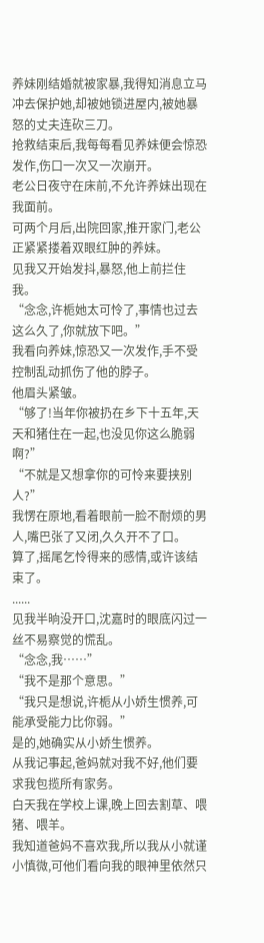养妹刚结婚就被家暴,我得知消息立马冲去保护她,却被她锁进屋内,被她暴怒的丈夫连砍三刀。
抢救结束后,我每每看见养妹便会惊恐发作,伤口一次又一次崩开。
老公日夜守在床前,不允许养妹出现在我面前。
可两个月后,出院回家,推开家门,老公正紧紧搂着双眼红肿的养妹。
见我又开始发抖,暴怒,他上前拦住我。
“念念,许栀她太可怜了,事情也过去这么久了,你就放下吧。”
我看向养妹,惊恐又一次发作,手不受控制乱动抓伤了他的脖子。
他眉头紧皱。
“够了!当年你被扔在乡下十五年,天天和猪住在一起,也没见你这么脆弱啊?”
“不就是又想拿你的可怜来要挟别人?”
我愣在原地,看着眼前一脸不耐烦的男人,嘴巴张了又闭,久久开不了口。
算了,摇尾乞怜得来的感情,或许该结束了。
......
见我半晌没开口,沈嘉时的眼底闪过一丝不易察觉的慌乱。
“念念,我……”
“我不是那个意思。”
“我只是想说,许栀从小娇生惯养,可能承受能力比你弱。”
是的,她确实从小娇生惯养。
从我记事起,爸妈就对我不好,他们要求我包揽所有家务。
白天我在学校上课,晚上回去割草、喂猪、喂羊。
我知道爸妈不喜欢我,所以我从小就谨小慎微,可他们看向我的眼神里依然只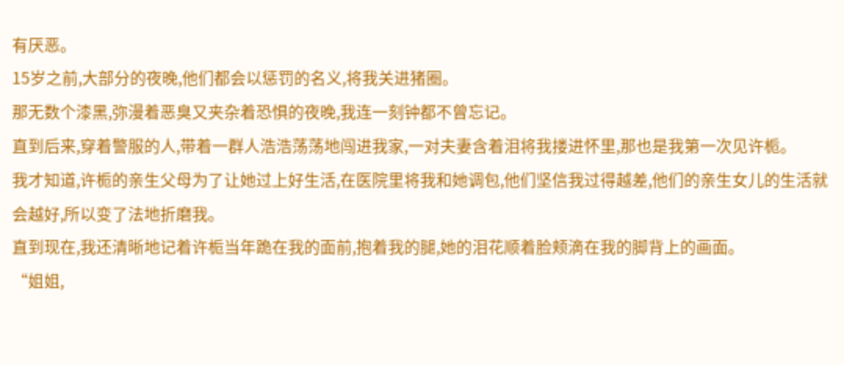有厌恶。
15岁之前,大部分的夜晚,他们都会以惩罚的名义,将我关进猪圈。
那无数个漆黑,弥漫着恶臭又夹杂着恐惧的夜晚,我连一刻钟都不曾忘记。
直到后来,穿着警服的人,带着一群人浩浩荡荡地闯进我家,一对夫妻含着泪将我搂进怀里,那也是我第一次见许栀。
我才知道,许栀的亲生父母为了让她过上好生活,在医院里将我和她调包,他们坚信我过得越差,他们的亲生女儿的生活就会越好,所以变了法地折磨我。
直到现在,我还清晰地记着许栀当年跪在我的面前,抱着我的腿,她的泪花顺着脸颊滴在我的脚背上的画面。
“姐姐,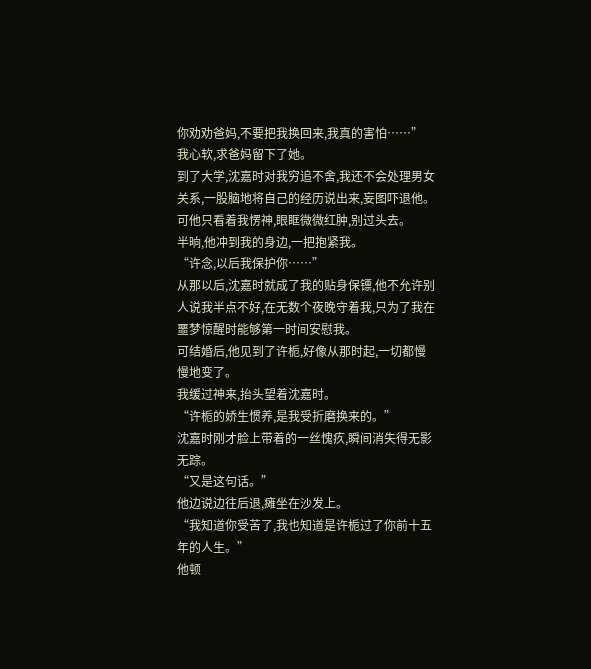你劝劝爸妈,不要把我换回来,我真的害怕……”
我心软,求爸妈留下了她。
到了大学,沈嘉时对我穷追不舍,我还不会处理男女关系,一股脑地将自己的经历说出来,妄图吓退他。
可他只看着我愣神,眼眶微微红肿,别过头去。
半晌,他冲到我的身边,一把抱紧我。
“许念,以后我保护你……”
从那以后,沈嘉时就成了我的贴身保镖,他不允许别人说我半点不好,在无数个夜晚守着我,只为了我在噩梦惊醒时能够第一时间安慰我。
可结婚后,他见到了许栀,好像从那时起,一切都慢慢地变了。
我缓过神来,抬头望着沈嘉时。
“许栀的娇生惯养,是我受折磨换来的。”
沈嘉时刚才脸上带着的一丝愧疚,瞬间消失得无影无踪。
“又是这句话。”
他边说边往后退,瘫坐在沙发上。
“我知道你受苦了,我也知道是许栀过了你前十五年的人生。”
他顿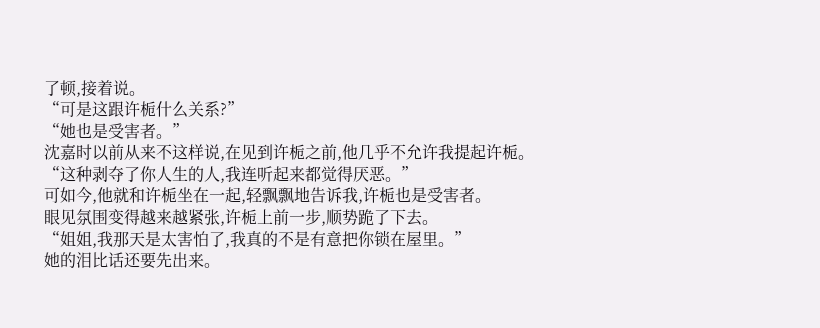了顿,接着说。
“可是这跟许栀什么关系?”
“她也是受害者。”
沈嘉时以前从来不这样说,在见到许栀之前,他几乎不允许我提起许栀。
“这种剥夺了你人生的人,我连听起来都觉得厌恶。”
可如今,他就和许栀坐在一起,轻飘飘地告诉我,许栀也是受害者。
眼见氛围变得越来越紧张,许栀上前一步,顺势跪了下去。
“姐姐,我那天是太害怕了,我真的不是有意把你锁在屋里。”
她的泪比话还要先出来。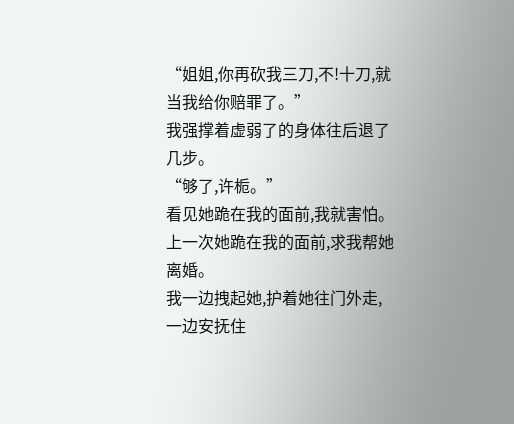“姐姐,你再砍我三刀,不!十刀,就当我给你赔罪了。”
我强撑着虚弱了的身体往后退了几步。
“够了,许栀。”
看见她跪在我的面前,我就害怕。
上一次她跪在我的面前,求我帮她离婚。
我一边拽起她,护着她往门外走,一边安抚住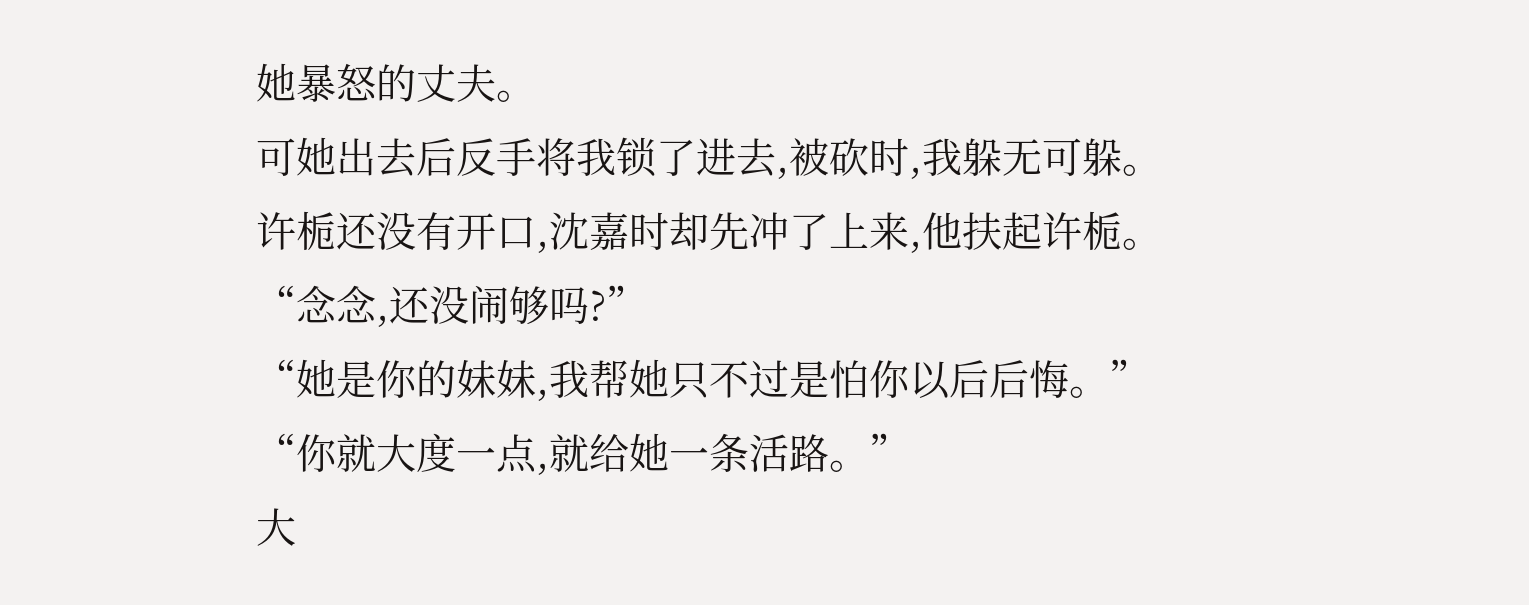她暴怒的丈夫。
可她出去后反手将我锁了进去,被砍时,我躲无可躲。
许栀还没有开口,沈嘉时却先冲了上来,他扶起许栀。
“念念,还没闹够吗?”
“她是你的妹妹,我帮她只不过是怕你以后后悔。”
“你就大度一点,就给她一条活路。”
大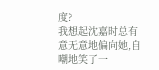度?
我想起沈嘉时总有意无意地偏向她,自嘲地笑了一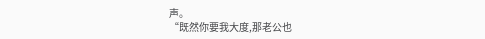声。
“既然你要我大度,那老公也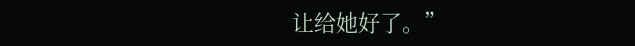让给她好了。”